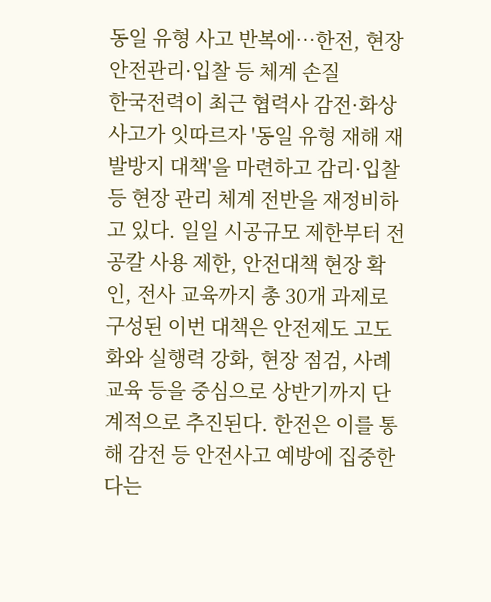동일 유형 사고 반복에…한전, 현장 안전관리·입찰 등 체계 손질
한국전력이 최근 협력사 감전·화상 사고가 잇따르자 '동일 유형 재해 재발방지 대책'을 마련하고 감리·입찰 등 현장 관리 체계 전반을 재정비하고 있다. 일일 시공규모 제한부터 전공칼 사용 제한, 안전대책 현장 확인, 전사 교육까지 총 30개 과제로 구성된 이번 대책은 안전제도 고도화와 실행력 강화, 현장 점검, 사례 교육 등을 중심으로 상반기까지 단계적으로 추진된다. 한전은 이를 통해 감전 등 안전사고 예방에 집중한다는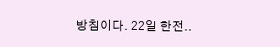방침이다. 22일 한전..